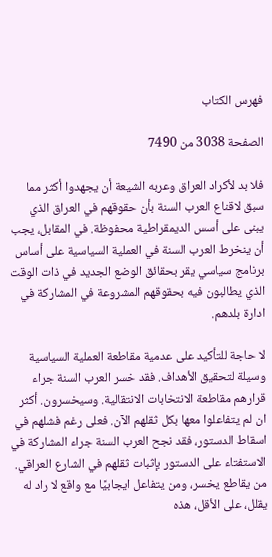فهرس الكتاب

الصفحة 3038 من 7490

فلا بد لأكراد العراق وعربه الشيعة أن يجهدوا أكثر مما سبق لاقناع العرب السنة بأن حقوقهم في العراق الذي يبنى على أسس الديمقراطية محفوظة. في المقابل، يجب أن ينخرط العرب السنة في العملية السياسية على أساس برنامج سياسي يقر بحقائق الوضع الجديد في ذات الوقت الذي يطالبون فيه بحقوقهم المشروعة في المشاركة في ادارة بلدهم.

لا حاجة للتأكيد على عدمية مقاطعة العملية السياسية وسيلة لتحقيق الأهداف. فقد خسر العرب السنة جراء قرارهم مقاطعة الانتخابات الانتقالية. وسيخسرون. أكثر ان لم يتفاعلوا معها بكل ثقلهم الآن. فعلى رغم فشلهم في اسقاط الدستور، فقد نجح العرب السنة جراء المشاركة في الاستفتاء على الدستور بإثبات ثقلهم في الشارع العراقي. من يقاطع يخسر، ومن يتفاعل ايجابيًا مع واقع لا راد له يقلل، على الأقل، هذه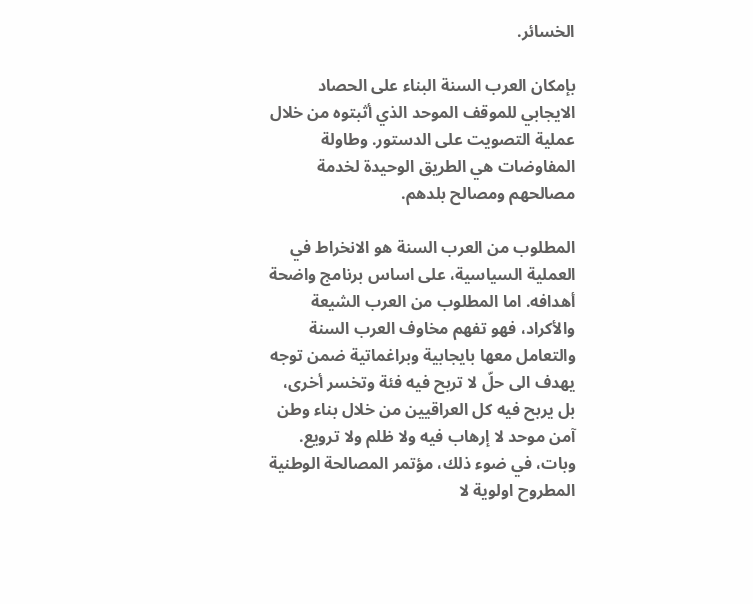الخسائر.

بإمكان العرب السنة البناء على الحصاد الايجابي للموقف الموحد الذي أثبتوه من خلال عملية التصويت على الدستور. وطاولة المفاوضات هي الطريق الوحيدة لخدمة مصالحهم ومصالح بلدهم.

المطلوب من العرب السنة هو الانخراط في العملية السياسية، على اساس برنامج واضحة أهدافه. اما المطلوب من العرب الشيعة والأكراد، فهو تفهم مخاوف العرب السنة والتعامل معها بايجابية وبراغماتية ضمن توجه يهدف الى حلّ لا تربح فيه فئة وتخسر أخرى، بل يربح فيه كل العراقيين من خلال بناء وطن آمن موحد لا إرهاب فيه ولا ظلم ولا ترويع. وبات، في ضوء ذلك، مؤتمر المصالحة الوطنية المطروح اولوية لا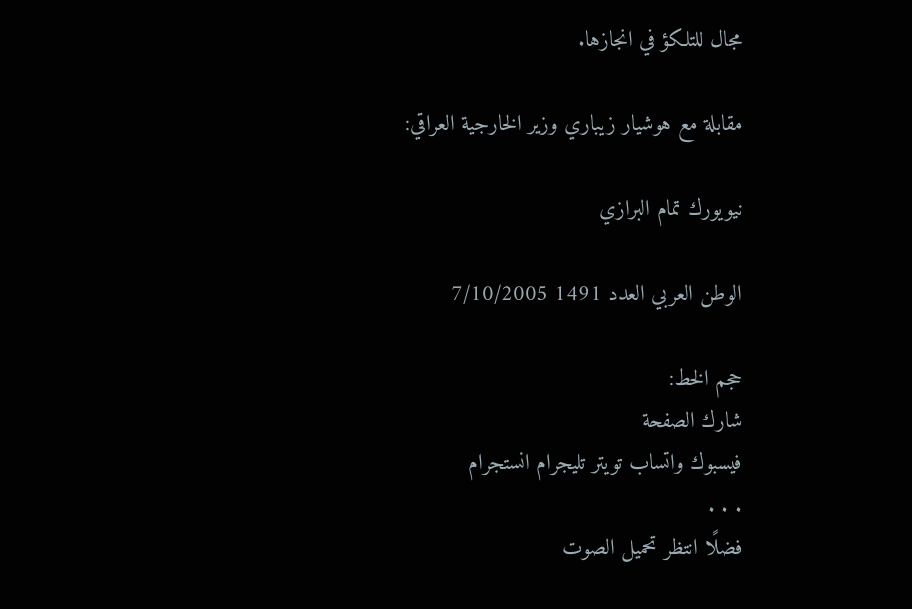مجال للتلكؤ في انجازها.

مقابلة مع هوشيار زيباري وزير الخارجية العراقي:

نيويورك تمام البرازي

الوطن العربي العدد 1491 7/10/2005

حجم الخط:
شارك الصفحة
فيسبوك واتساب تويتر تليجرام انستجرام
. . .
فضلًا انتظر تحميل الصوت